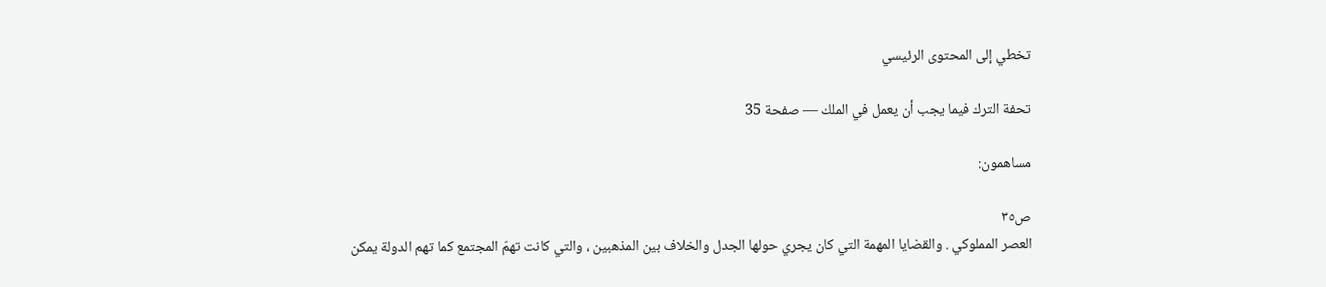تخطي إلى المحتوى الرئيسي

تحفة الترك فيما يجب أن يعمل في الملك — صفحة 35

مساهمون:

ص٣٥
العصر المملوكي . والقضايا المهمة التي كان يجري حولها الجدل والخلاف بين المذهبين ، والتي كانت تهمّ المجتمع كما تهم الدولة يمكن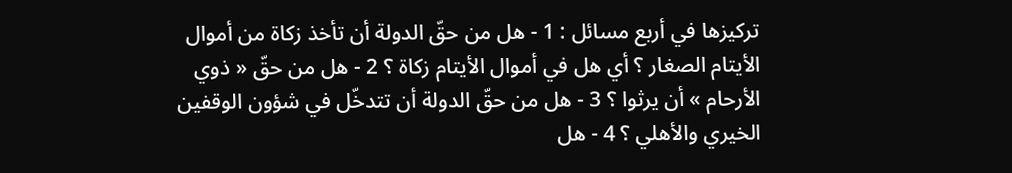تركيزها في أربع مسائل : 1 - هل من حقّ الدولة أن تأخذ زكاة من أموال الأيتام الصغار ؟ أي هل في أموال الأيتام زكاة ؟ 2 - هل من حقّ « ذوي الأرحام » أن يرثوا ؟ 3 - هل من حقّ الدولة أن تتدخّل في شؤون الوقفين الخيري والأهلي ؟ 4 - هل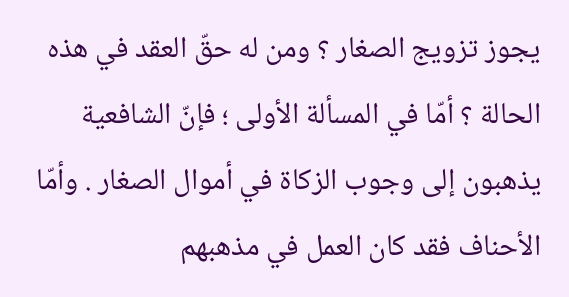يجوز تزويج الصغار ؟ ومن له حقّ العقد في هذه الحالة ؟ أمّا في المسألة الأولى ؛ فإنّ الشافعية يذهبون إلى وجوب الزكاة في أموال الصغار . وأمّا الأحناف فقد كان العمل في مذهبهم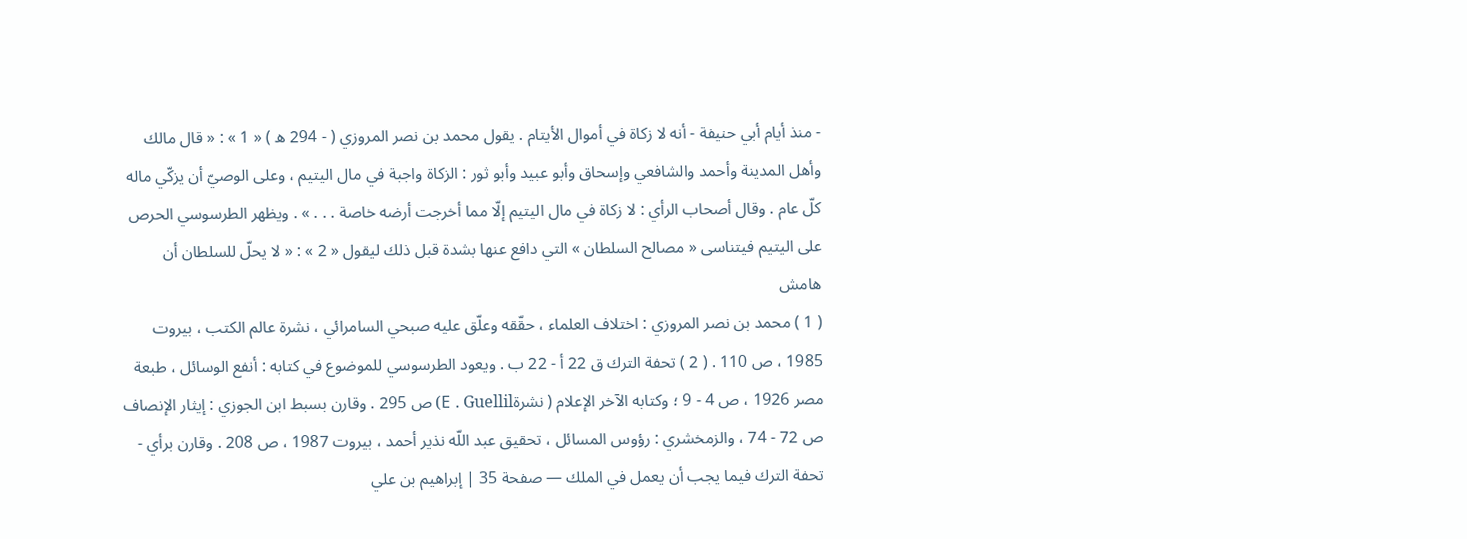- منذ أيام أبي حنيفة - أنه لا زكاة في أموال الأيتام . يقول محمد بن نصر المروزي ( - 294 ه ) « 1 » : « قال مالك وأهل المدينة وأحمد والشافعي وإسحاق وأبو عبيد وأبو ثور : الزكاة واجبة في مال اليتيم ، وعلى الوصيّ أن يزكّي ماله كلّ عام . وقال أصحاب الرأي : لا زكاة في مال اليتيم إلّا مما أخرجت أرضه خاصة . . . » . ويظهر الطرسوسي الحرص على اليتيم فيتناسى « مصالح السلطان » التي دافع عنها بشدة قبل ذلك ليقول « 2 » : « لا يحلّ للسلطان أن
هامش
( 1 ) محمد بن نصر المروزي : اختلاف العلماء ، حقّقه وعلّق عليه صبحي السامرائي ، نشرة عالم الكتب ، بيروت 1985 ، ص 110 . ( 2 ) تحفة الترك ق 22 أ - 22 ب . ويعود الطرسوسي للموضوع في كتابه : أنفع الوسائل ، طبعة مصر 1926 ، ص 4 - 9 ؛ وكتابه الآخر الإعلام ( نشرةE . Guellil) ص 295 . وقارن بسبط ابن الجوزي : إيثار الإنصاف ص 72 - 74 ، والزمخشري : رؤوس المسائل ، تحقيق عبد اللّه نذير أحمد ، بيروت 1987 ، ص 208 . وقارن برأي -
تحفة الترك فيما يجب أن يعمل في الملك — صفحة 35 | إبراهيم بن علي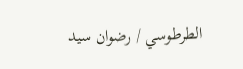الطرطوسي / رضوان سيد